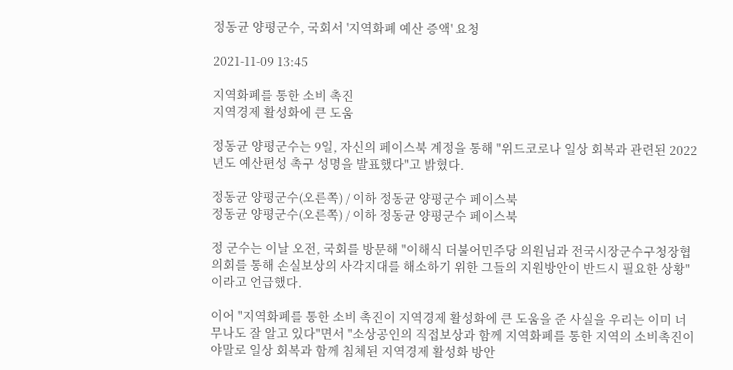정동균 양평군수, 국회서 '지역화폐 예산 증액' 요청

2021-11-09 13:45

지역화폐를 통한 소비 촉진
지역경제 활성화에 큰 도움

정동균 양평군수는 9일, 자신의 페이스북 계정을 통해 "위드코로나 일상 회복과 관련된 2022년도 예산편성 촉구 성명을 발표했다"고 밝혔다.

정동균 양평군수(오른쪽) / 이하 정동균 양평군수 페이스북
정동균 양평군수(오른쪽) / 이하 정동균 양평군수 페이스북

정 군수는 이날 오전, 국회를 방문해 "이해식 더불어민주당 의원님과 전국시장군수구청장협의회를 통해 손실보상의 사각지대를 해소하기 위한 그들의 지원방안이 반드시 필요한 상황"이라고 언급했다.

이어 "지역화폐를 통한 소비 촉진이 지역경제 활성화에 큰 도움을 준 사실을 우리는 이미 너무나도 잘 알고 있다"면서 "소상공인의 직접보상과 함께 지역화폐를 통한 지역의 소비촉진이야말로 일상 회복과 함께 침체된 지역경제 활성화 방안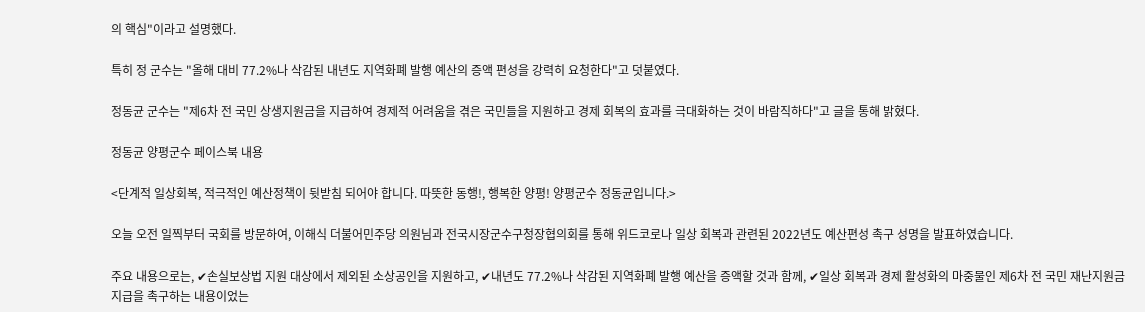의 핵심"이라고 설명했다.

특히 정 군수는 "올해 대비 77.2%나 삭감된 내년도 지역화폐 발행 예산의 증액 편성을 강력히 요청한다"고 덧붙였다.

정동균 군수는 "제6차 전 국민 상생지원금을 지급하여 경제적 어려움을 겪은 국민들을 지원하고 경제 회복의 효과를 극대화하는 것이 바람직하다"고 글을 통해 밝혔다.

정동균 양평군수 페이스북 내용

<단계적 일상회복, 적극적인 예산정책이 뒷받침 되어야 합니다. 따뜻한 동행!, 행복한 양평! 양평군수 정동균입니다.>

오늘 오전 일찍부터 국회를 방문하여, 이해식 더불어민주당 의원님과 전국시장군수구청장협의회를 통해 위드코로나 일상 회복과 관련된 2022년도 예산편성 촉구 성명을 발표하였습니다.

주요 내용으로는, ✔손실보상법 지원 대상에서 제외된 소상공인을 지원하고, ✔내년도 77.2%나 삭감된 지역화폐 발행 예산을 증액할 것과 함께, ✔일상 회복과 경제 활성화의 마중물인 제6차 전 국민 재난지원금 지급을 촉구하는 내용이었는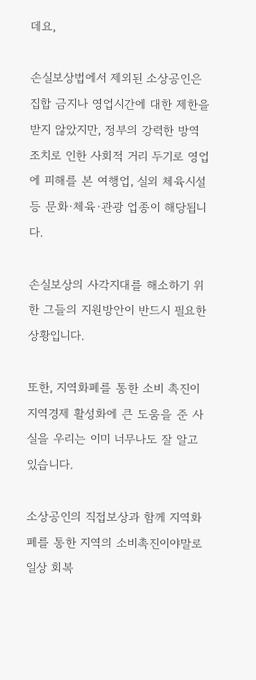데요,

손실보상법에서 제외된 소상공인은 집합 금지나 영업시간에 대한 제한을 받지 않았지만, 정부의 강력한 방역 조치로 인한 사회적 거리 두기로 영업에 피해를 본 여행업, 실외 체육시설 등 문화·체육·관광 업종이 해당됩니다.

손실보상의 사각지대를 해소하기 위한 그들의 지원방안이 반드시 필요한 상황입니다.

또한, 지역화폐를 통한 소비 촉진이 지역경제 활성화에 큰 도움을 준 사실을 우리는 이미 너무나도 잘 알고 있습니다.

소상공인의 직접보상과 함께 지역화폐를 통한 지역의 소비촉진이야말로 일상 회복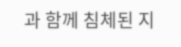과 함께 침체된 지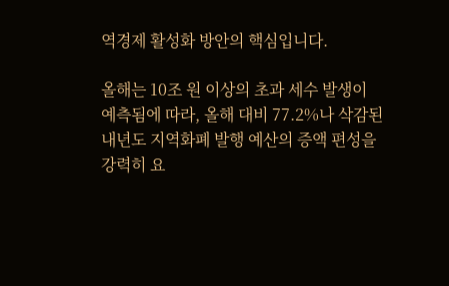역경제 활성화 방안의 핵심입니다.

올해는 10조 원 이상의 초과 세수 발생이 예측됨에 따라, 올해 대비 77.2%나 삭감된 내년도 지역화폐 발행 예산의 증액 편성을 강력히 요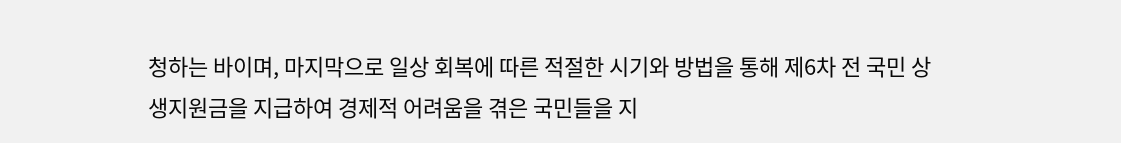청하는 바이며, 마지막으로 일상 회복에 따른 적절한 시기와 방법을 통해 제6차 전 국민 상생지원금을 지급하여 경제적 어려움을 겪은 국민들을 지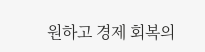원하고 경제 회복의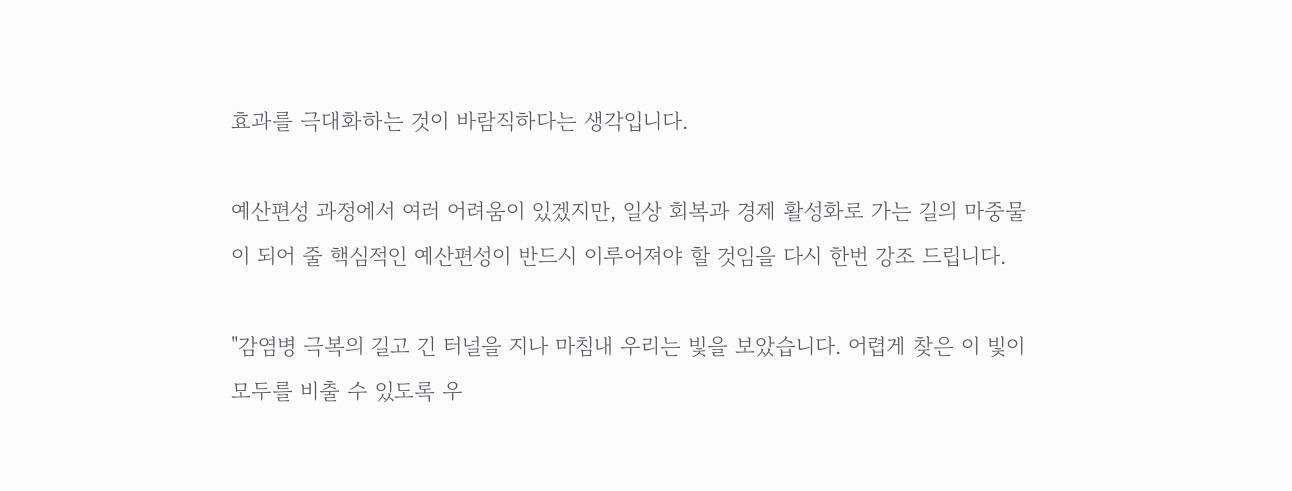효과를 극대화하는 것이 바람직하다는 생각입니다.

예산편성 과정에서 여러 어려움이 있겠지만, 일상 회복과 경제 활성화로 가는 길의 마중물이 되어 줄 핵심적인 예산편성이 반드시 이루어져야 할 것임을 다시 한번 강조 드립니다.

"감염병 극복의 길고 긴 터널을 지나 마침내 우리는 빛을 보았습니다. 어렵게 찾은 이 빛이 모두를 비출 수 있도록 우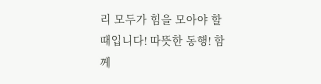리 모두가 힘을 모아야 할 때입니다! 따뜻한 동행! 함께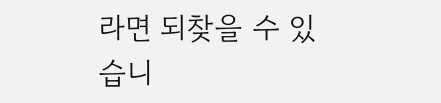라면 되찾을 수 있습니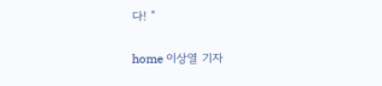다! "

home 이상열 기자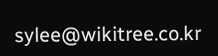sylee@wikitree.co.kr